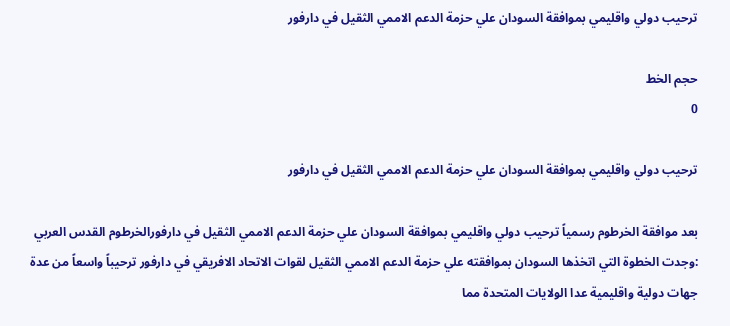ترحيب دولي واقليمي بموافقة السودان علي حزمة الدعم الاممي الثقيل في دارفور

حجم الخط
0

ترحيب دولي واقليمي بموافقة السودان علي حزمة الدعم الاممي الثقيل في دارفور

بعد موافقة الخرطوم رسمياً ترحيب دولي واقليمي بموافقة السودان علي حزمة الدعم الاممي الثقيل في دارفورالخرطوم القدس العربي :وجدت الخطوة التي اتخذها السودان بموافقته علي حزمة الدعم الاممي الثقيل لقوات الاتحاد الافريقي في دارفور ترحيباً واسعاً من عدة جهات دولية واقليمية عدا الولايات المتحدة مما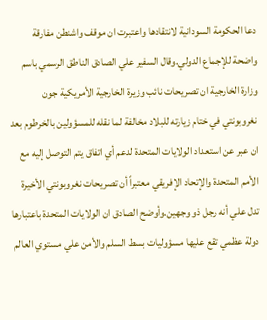دعا الحكومة السودانية لانتقادها واعتبرت ان موقف واشنطن مفارقة واضحة للإجماع الدولي.وقال السفير علي الصادق الناطق الرسمي باسم وزارة الخارجية ان تصريحات نائب وزيرة الخارجية الأمريكية جون نغروبونتي في ختام زيارته للبلاد مخالفة لما نقله للمسؤولين بالخرطوم بعد ان عبر عن استعداد الولايات المتحدة لدعم أي اتفاق يتم التوصل إليه مع الأمم المتحدة والإتحاد الإفريقي معتبراً أن تصريحات نغروبونتي الأخيرة تدل علي أنه رجل ذو وجهين.وأوضح الصادق ان الولايات المتحدة باعتبارها دولة عظمي تقع عليها مسؤوليات بسط السلم والأمن علي مستوي العالم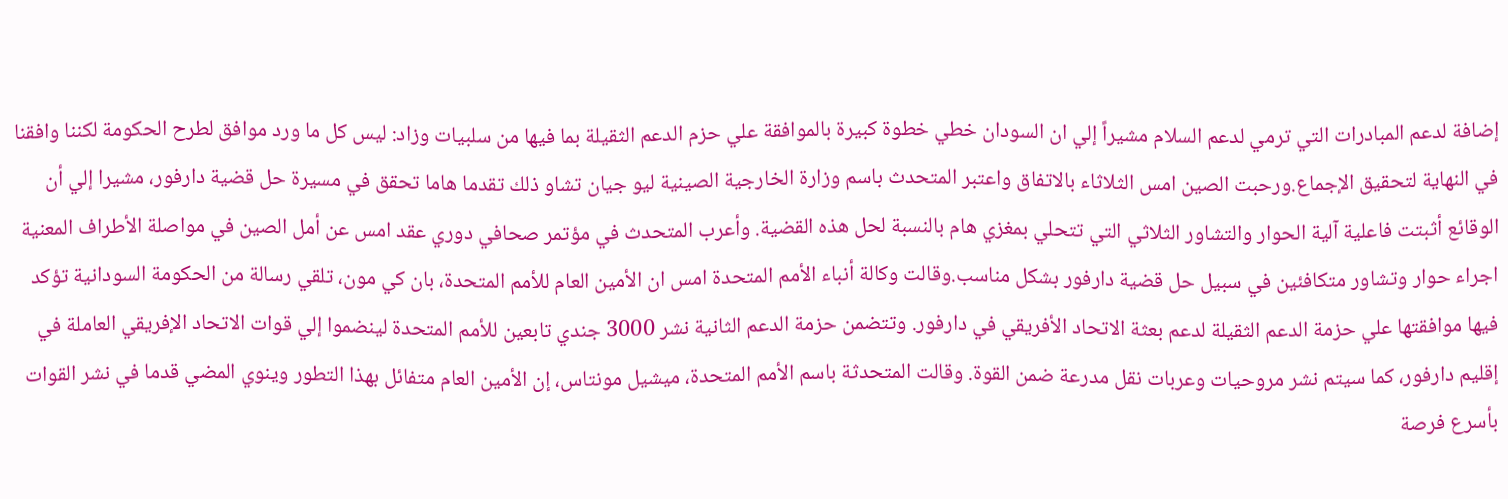إضافة لدعم المبادرات التي ترمي لدعم السلام مشيراً إلي ان السودان خطي خطوة كبيرة بالموافقة علي حزم الدعم الثقيلة بما فيها من سلبيات وزاد: ليس كل ما ورد موافق لطرح الحكومة لكننا وافقنا في النهاية لتحقيق الإجماع.ورحبت الصين امس الثلاثاء بالاتفاق واعتبر المتحدث باسم وزارة الخارجية الصينية ليو جيان تشاو ذلك تقدما هاما تحقق في مسيرة حل قضية دارفور، مشيرا إلي أن الوقائع أثبتت فاعلية آلية الحوار والتشاور الثلاثي التي تتحلي بمغزي هام بالنسبة لحل هذه القضية. وأعرب المتحدث في مؤتمر صحافي دوري عقد امس عن أمل الصين في مواصلة الأطراف المعنية اجراء حوار وتشاور متكافئين في سبيل حل قضية دارفور بشكل مناسب.وقالت وكالة أنباء الأمم المتحدة امس ان الأمين العام للأمم المتحدة، بان كي مون، تلقي رسالة من الحكومة السودانية تؤكد فيها موافقتها علي حزمة الدعم الثقيلة لدعم بعثة الاتحاد الأفريقي في دارفور. وتتضمن حزمة الدعم الثانية نشر 3000 جندي تابعين للأمم المتحدة لينضموا إلي قوات الاتحاد الإفريقي العاملة في إقليم دارفور، كما سيتم نشر مروحيات وعربات نقل مدرعة ضمن القوة. وقالت المتحدثة باسم الأمم المتحدة، ميشيل مونتاس، إن الأمين العام متفائل بهذا التطور وينوي المضي قدما في نشر القوات بأسرع فرصة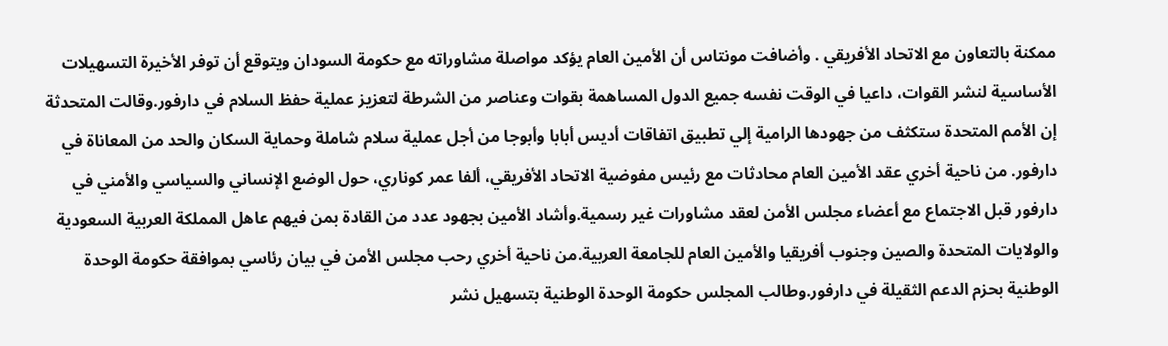ممكنة بالتعاون مع الاتحاد الأفريقي . وأضافت مونتاس أن الأمين العام يؤكد مواصلة مشاوراته مع حكومة السودان ويتوقع أن توفر الأخيرة التسهيلات الأساسية لنشر القوات، داعيا في الوقت نفسه جميع الدول المساهمة بقوات وعناصر من الشرطة لتعزيز عملية حفظ السلام في دارفور.وقالت المتحدثة إن الأمم المتحدة ستكثف من جهودها الرامية إلي تطبيق اتفاقات أديس أبابا وأبوجا من أجل عملية سلام شاملة وحماية السكان والحد من المعاناة في دارفور. من ناحية أخري عقد الأمين العام محادثات مع رئيس مفوضية الاتحاد الأفريقي، ألفا عمر كوناري، حول الوضع الإنساني والسياسي والأمني في دارفور قبل الاجتماع مع أعضاء مجلس الأمن لعقد مشاورات غير رسمية.وأشاد الأمين بجهود عدد من القادة بمن فيهم عاهل المملكة العربية السعودية والولايات المتحدة والصين وجنوب أفريقيا والأمين العام للجامعة العربية.من ناحية أخري رحب مجلس الأمن في بيان رئاسي بموافقة حكومة الوحدة الوطنية بحزم الدعم الثقيلة في دارفور.وطالب المجلس حكومة الوحدة الوطنية بتسهيل نشر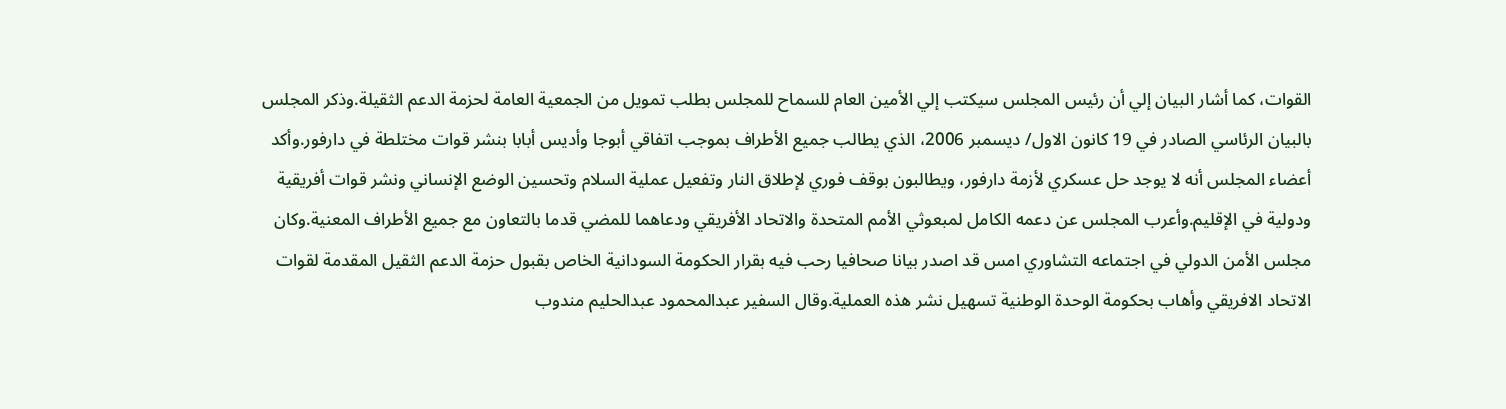القوات، كما أشار البيان إلي أن رئيس المجلس سيكتب إلي الأمين العام للسماح للمجلس بطلب تمويل من الجمعية العامة لحزمة الدعم الثقيلة.وذكر المجلس بالبيان الرئاسي الصادر في 19 كانون الاول/ ديسمبر 2006، الذي يطالب جميع الأطراف بموجب اتفاقي أبوجا وأديس أبابا بنشر قوات مختلطة في دارفور.وأكد أعضاء المجلس أنه لا يوجد حل عسكري لأزمة دارفور، ويطالبون بوقف فوري لإطلاق النار وتفعيل عملية السلام وتحسين الوضع الإنساني ونشر قوات أفريقية ودولية في الإقليم.وأعرب المجلس عن دعمه الكامل لمبعوثي الأمم المتحدة والاتحاد الأفريقي ودعاهما للمضي قدما بالتعاون مع جميع الأطراف المعنية.وكان مجلس الأمن الدولي في اجتماعه التشاوري امس قد اصدر بيانا صحافيا رحب فيه بقرار الحكومة السودانية الخاص بقبول حزمة الدعم الثقيل المقدمة لقوات الاتحاد الافريقي وأهاب بحكومة الوحدة الوطنية تسهيل نشر هذه العملية.وقال السفير عبدالمحمود عبدالحليم مندوب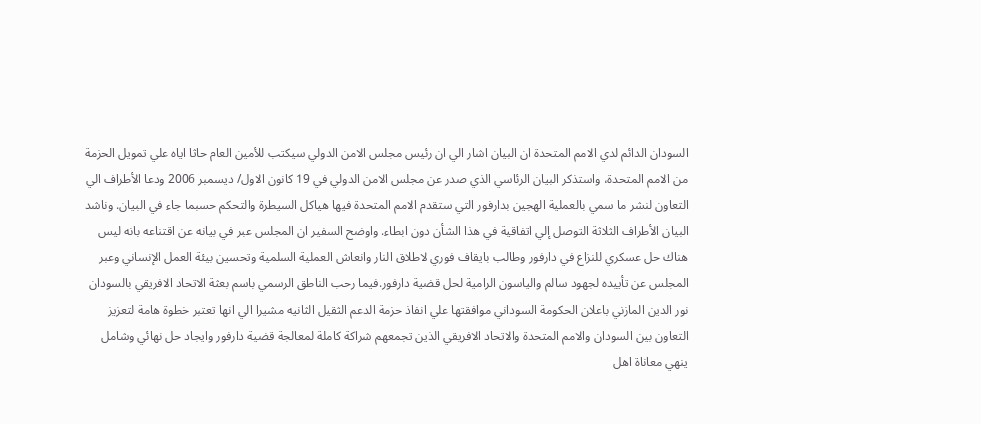السودان الدائم لدي الامم المتحدة ان البيان اشار الي ان رئيس مجلس الامن الدولي سيكتب للأمين العام حاثا اياه علي تمويل الحزمة من الامم المتحدة، واستذكر البيان الرئاسي الذي صدر عن مجلس الامن الدولي في 19 كانون الاول/ ديسمبر 2006 ودعا الأطراف الي التعاون لنشر ما سمي بالعملية الهجين بدارفور التي ستقدم الامم المتحدة فيها هياكل السيطرة والتحكم حسبما جاء في البيان. وناشد البيان الأطراف الثلاثة التوصل إلي اتفاقية في هذا الشأن دون ابطاء. واوضح السفير ان المجلس عبر في بيانه عن اقتناعه بانه ليس هناك حل عسكري للنزاع في دارفور وطالب بايقاف فوري لاطلاق النار وانعاش العملية السلمية وتحسين بيئة العمل الإنساني وعبر المجلس عن تأييده لجهود سالم والياسون الرامية لحل قضية دارفور.فيما رحب الناطق الرسمي باسم بعثة الاتحاد الافريقي بالسودان نور الدين المازني باعلان الحكومة السوداني موافقتها علي انفاذ حزمة الدعم الثقيل الثانيه مشيرا الي انها تعتبر خطوة هامة لتعزيز التعاون بين السودان والامم المتحدة والاتحاد الافريقي الذين تجمعهم شراكة كاملة لمعالجة قضية دارفور وايجاد حل نهائي وشامل ينهي معاناة اهل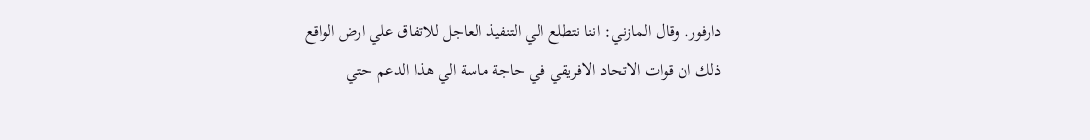دارفور. وقال المازني: اننا نتطلع الي التنفيذ العاجل للاتفاق علي ارض الواقع ذلك ان قوات الاتحاد الافريقي في حاجة ماسة الي هذا الدعم حتي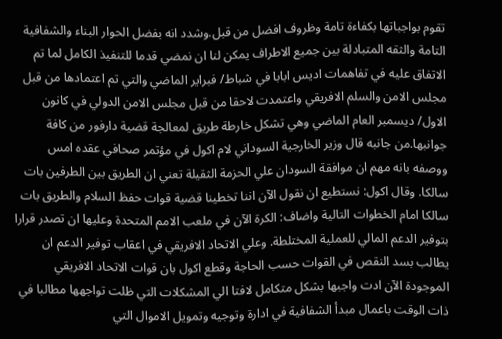تقوم بواجباتها بكفاءة تامة وظروف افضل من قبل.وشدد انه بفضل الحوار البناء والشفافية التامة والثقه المتبادلة بين جميع الاطراف يمكن لنا ان نمضي قدما للتنفيذ الكامل لما تم الاتفاق عليه في تفاهمات اديس ابابا في شباط/ فبراير الماضي والتي تم اعتمادها من قبل مجلس الامن والسلم الافريقي واعتمدت لاحقا من قبل مجلس الامن الدولي في كانون الاول/ ديسمبر العام الماضي وهي تشكل خارطة طريق لمعالجة قضية دارفور من كافة جوانبها.من جانبه قال وزير الخارجية السوداني لام اكول في مؤتمر صحافي عقده امس ووصفه بانه مهم ان موافقة السودان علي الحزمة الثقيلة تعني ان الطريق بين الطرفين بات سالكا. وقال اكول: نستطيع ان نقول الآن اننا تخطينا قضية قوات حفظ السلام والطريق بات سالكا امام الخطوات التالية واضاف: الكرة الآن في ملعب الامم المتحدة وعليها ان تصدر قرارا بتوفير الدعم المالي للعملية المختلطة. وعلي الاتحاد الافريقي في اعقاب توفير الدعم ان يطالب بسد النقص في القوات حسب الحاجة وقطع اكول بان قوات الاتحاد الافريقي الموجودة الآن ادت واجبها بشكل متكامل لافتا الي المشكلات التي ظلت تواجهها مطالبا في ذات الوقت باعمال مبدأ الشفافية في ادارة وتوجيه وتمويل الاموال التي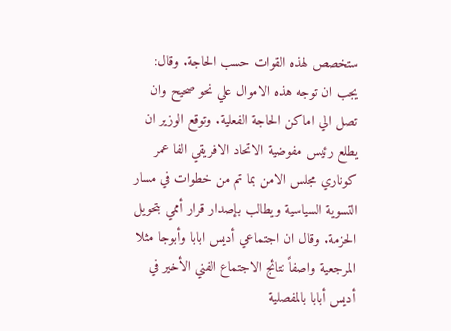ستخصص لهذه القوات حسب الحاجة. وقال: يجب ان توجه هذه الاموال علي نحو صحيح وان تصل الي اماكن الحاجة الفعلية. وتوقع الوزير ان يطلع رئيس مفوضية الاتحاد الافريقي الفا عمر كوناري مجلس الامن بما تم من خطوات في مسار التسوية السياسية ويطالب بإصدار قرار أممي بتحويل الحزمة. وقال ان اجتماعي أديس ابابا وأبوجا مثلا المرجعية واصفاً نتائج الاجتماع الفني الأخير في أديس أبابا بالمفصلية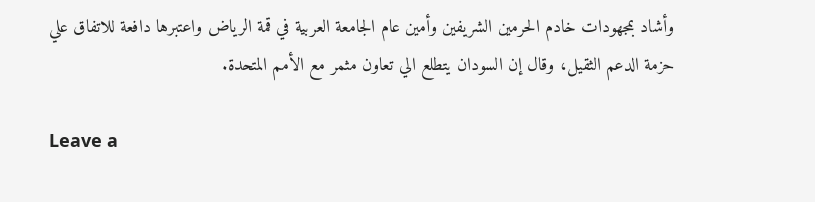وأشاد بمجهودات خادم الحرمين الشريفين وأمين عام الجامعة العربية في قمة الرياض واعتبرها دافعة للاتفاق علي حزمة الدعم الثقيل، وقال إن السودان يتطلع الي تعاون مثمر مع الأمم المتحدة.

Leave a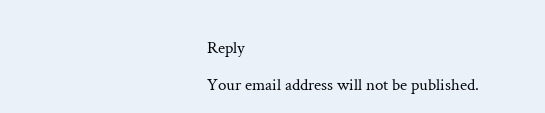Reply

Your email address will not be published.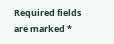Required fields are marked *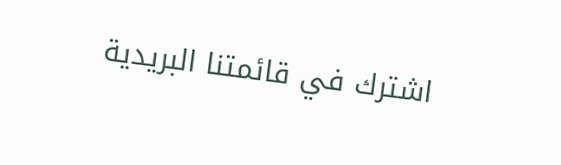اشترك في قائمتنا البريدية